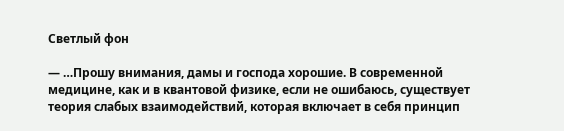Светлый фон

— …Прошу внимания, дамы и господа хорошие. В современной медицине, как и в квантовой физике, если не ошибаюсь, существует теория слабых взаимодействий, которая включает в себя принцип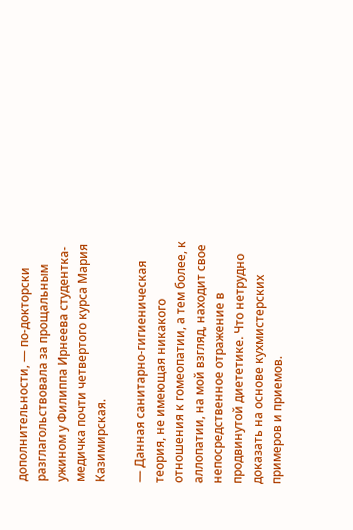дополнительности, — по-докторски разглагольствовала за прощальным ужином у Филиппа Ирнеева студентка-медичка почти четвертого курса Мария Казимирская.

— Данная санитарно-гигиеническая теория, не имеющая никакого отношения к гомеопатии, а тем более, к аллопатии, на мой взгляд, находит свое непосредственное отражение в продвинутой диететике. Что нетрудно доказать на основе кухмистерских примеров и приемов.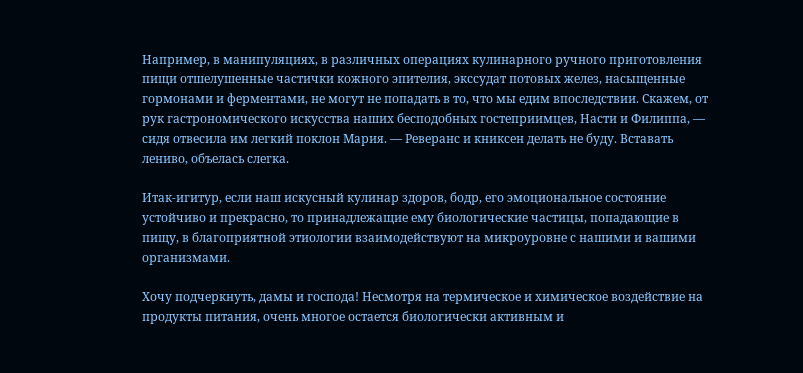Например, в манипуляциях, в различных операциях кулинарного ручного приготовления пищи отшелушенные частички кожного эпителия, экссудат потовых желез, насыщенные гормонами и ферментами, не могут не попадать в то, что мы едим впоследствии. Скажем, от рук гастрономического искусства наших бесподобных гостеприимцев, Насти и Филиппа, — сидя отвесила им легкий поклон Мария. — Реверанс и книксен делать не буду. Вставать лениво, объелась слегка.

Итак-игитур, если наш искусный кулинар здоров, бодр, его эмоциональное состояние устойчиво и прекрасно, то принадлежащие ему биологические частицы, попадающие в пищу, в благоприятной этиологии взаимодействуют на микроуровне с нашими и вашими организмами.

Хочу подчеркнуть, дамы и господа! Несмотря на термическое и химическое воздействие на продукты питания, очень многое остается биологически активным и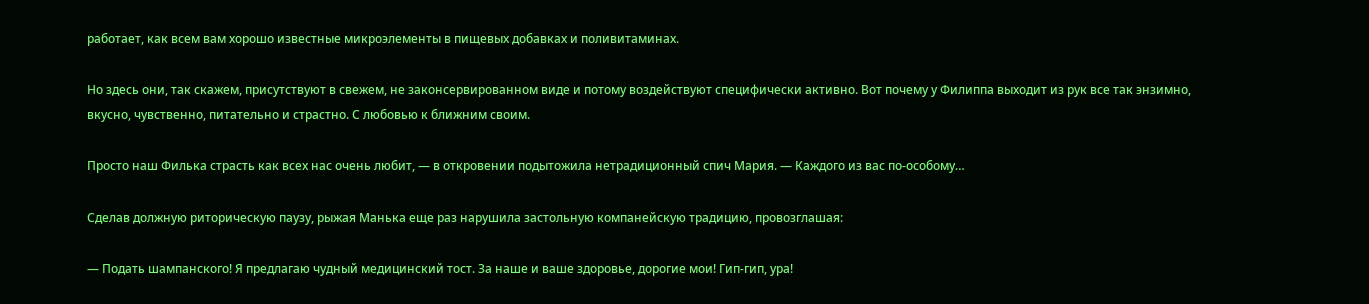работает, как всем вам хорошо известные микроэлементы в пищевых добавках и поливитаминах.

Но здесь они, так скажем, присутствуют в свежем, не законсервированном виде и потому воздействуют специфически активно. Вот почему у Филиппа выходит из рук все так энзимно, вкусно, чувственно, питательно и страстно. С любовью к ближним своим.

Просто наш Филька страсть как всех нас очень любит, — в откровении подытожила нетрадиционный спич Мария. — Каждого из вас по-особому…

Сделав должную риторическую паузу, рыжая Манька еще раз нарушила застольную компанейскую традицию, провозглашая:

— Подать шампанского! Я предлагаю чудный медицинский тост. За наше и ваше здоровье, дорогие мои! Гип-гип, ура!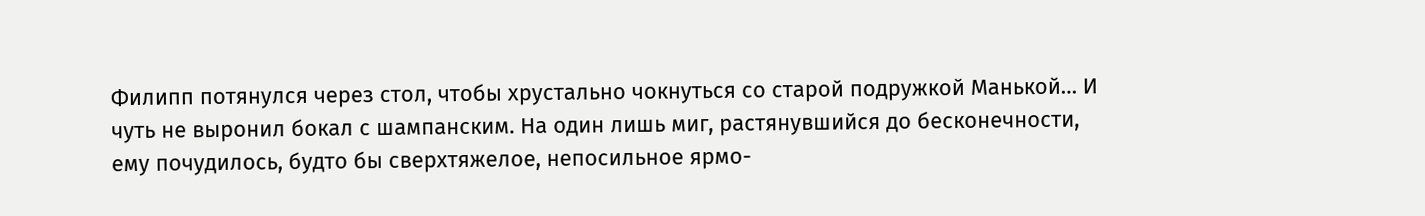Филипп потянулся через стол, чтобы хрустально чокнуться со старой подружкой Манькой… И чуть не выронил бокал с шампанским. На один лишь миг, растянувшийся до бесконечности, ему почудилось, будто бы сверхтяжелое, непосильное ярмо-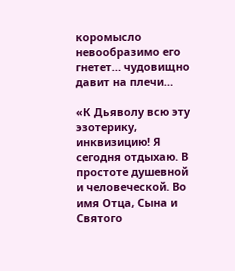коромысло невообразимо его гнетет… чудовищно давит на плечи…

«К Дьяволу всю эту эзотерику, инквизицию! Я сегодня отдыхаю. В простоте душевной и человеческой. Во имя Отца, Сына и Святого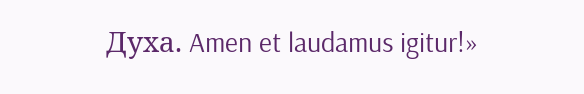Духа. Amen et laudamus igitur!»